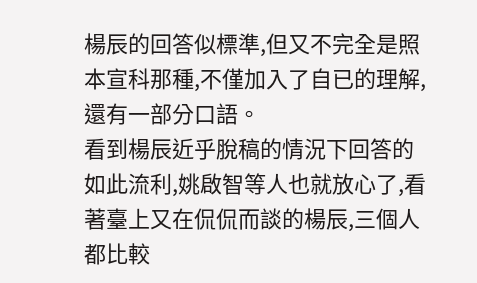楊辰的回答似標準,但又不完全是照本宣科那種,不僅加入了自已的理解,還有一部分口語。
看到楊辰近乎脫稿的情況下回答的如此流利,姚啟智等人也就放心了,看著臺上又在侃侃而談的楊辰,三個人都比較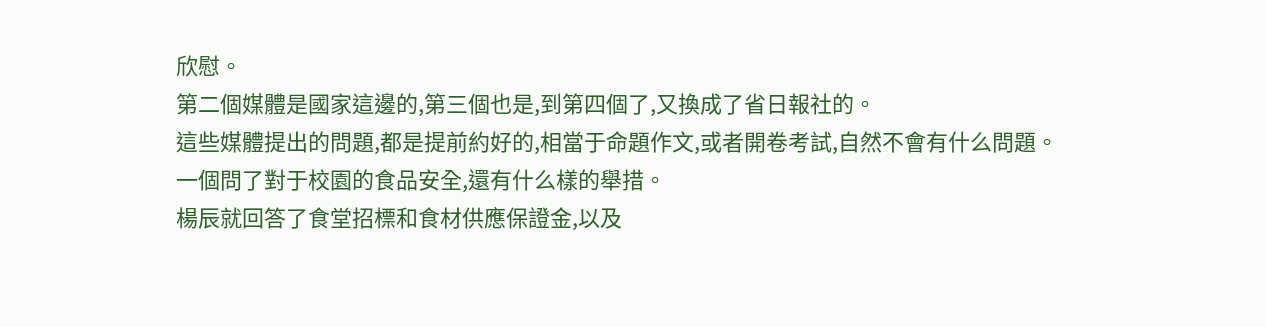欣慰。
第二個媒體是國家這邊的,第三個也是,到第四個了,又換成了省日報社的。
這些媒體提出的問題,都是提前約好的,相當于命題作文,或者開卷考試,自然不會有什么問題。
一個問了對于校園的食品安全,還有什么樣的舉措。
楊辰就回答了食堂招標和食材供應保證金,以及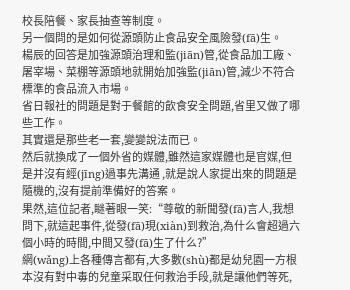校長陪餐、家長抽查等制度。
另一個問的是如何從源頭防止食品安全風險發(fā)生。
楊辰的回答是加強源頭治理和監(jiān)管,從食品加工廠、屠宰場、菜棚等源頭地就開始加強監(jiān)管,減少不符合標準的食品流入市場。
省日報社的問題是對于餐館的飲食安全問題,省里又做了哪些工作。
其實還是那些老一套,變變說法而已。
然后就換成了一個外省的媒體,雖然這家媒體也是官媒,但是并沒有經(jīng)過事先溝通 ,就是說人家提出來的問題是隨機的,沒有提前準備好的答案。
果然,這位記者,瞇著眼一笑:“尊敬的新聞發(fā)言人,我想問下,就這起事件,從發(fā)現(xiàn)到救治,為什么會超過六個小時的時間,中間又發(fā)生了什么?”
網(wǎng)上各種傳言都有,大多數(shù)都是幼兒園一方根本沒有對中毒的兒童采取任何救治手段,就是讓他們等死,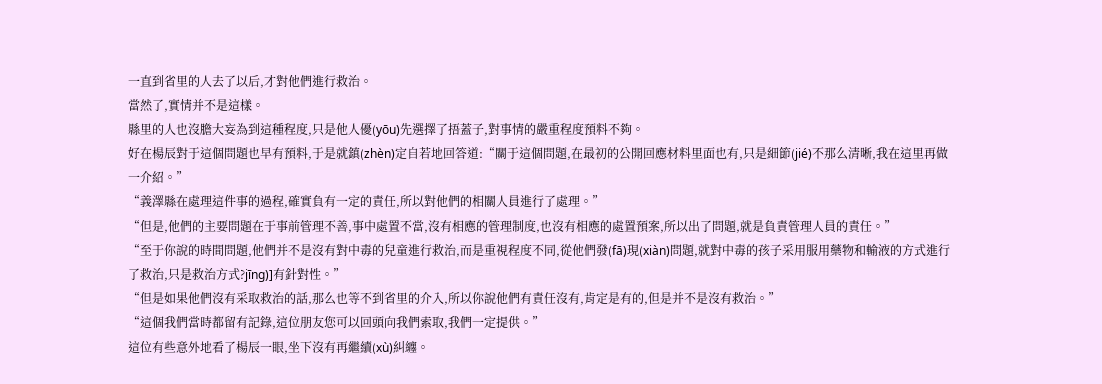一直到省里的人去了以后,才對他們進行救治。
當然了,實情并不是這樣。
縣里的人也沒膽大妄為到這種程度,只是他人優(yōu)先選擇了捂蓋子,對事情的嚴重程度預料不夠。
好在楊辰對于這個問題也早有預料,于是就鎮(zhèn)定自若地回答道:“關于這個問題,在最初的公開回應材料里面也有,只是細節(jié)不那么清晰,我在這里再做一介紹。”
“義澤縣在處理這件事的過程,確實負有一定的責任,所以對他們的相關人員進行了處理。”
“但是,他們的主要問題在于事前管理不善,事中處置不當,沒有相應的管理制度,也沒有相應的處置預案,所以出了問題,就是負責管理人員的責任。”
“至于你說的時間問題,他們并不是沒有對中毒的兒童進行救治,而是重視程度不同,從他們發(fā)現(xiàn)問題,就對中毒的孩子采用服用藥物和輸液的方式進行了救治,只是救治方式?jīng)]有針對性。”
“但是如果他們沒有采取救治的話,那么也等不到省里的介入,所以你說他們有責任沒有,肯定是有的,但是并不是沒有救治。”
“這個我們當時都留有記錄,這位朋友您可以回頭向我們索取,我們一定提供。”
這位有些意外地看了楊辰一眼,坐下沒有再繼續(xù)糾纏。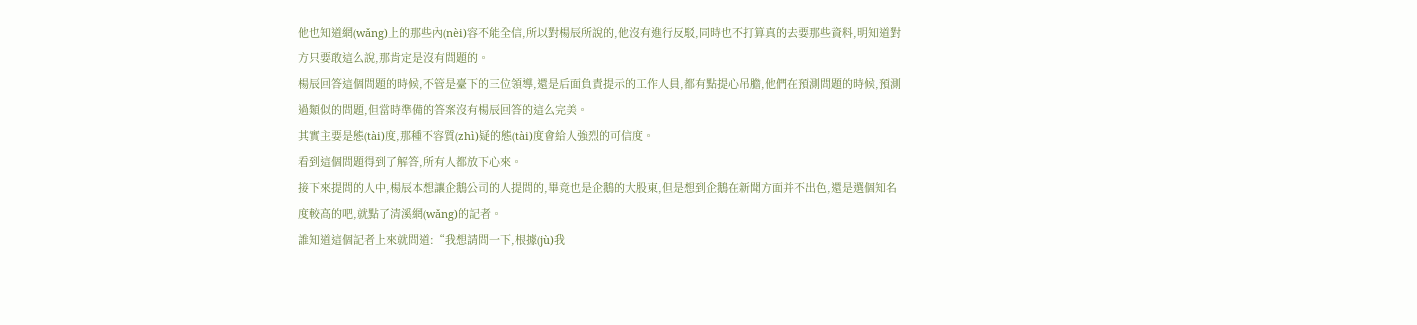他也知道網(wǎng)上的那些內(nèi)容不能全信,所以對楊辰所說的,他沒有進行反駁,同時也不打算真的去要那些資料,明知道對方只要敢這么說,那肯定是沒有問題的。
楊辰回答這個問題的時候,不管是臺下的三位領導,還是后面負責提示的工作人員,都有點提心吊膽,他們在預測問題的時候,預測過類似的問題,但當時準備的答案沒有楊辰回答的這么完美。
其實主要是態(tài)度,那種不容質(zhì)疑的態(tài)度會給人強烈的可信度。
看到這個問題得到了解答,所有人都放下心來。
接下來提問的人中,楊辰本想讓企鵝公司的人提問的,畢竟也是企鵝的大股東,但是想到企鵝在新聞方面并不出色,還是選個知名度較高的吧,就點了清溪網(wǎng)的記者。
誰知道這個記者上來就問道:“我想請問一下,根據(jù)我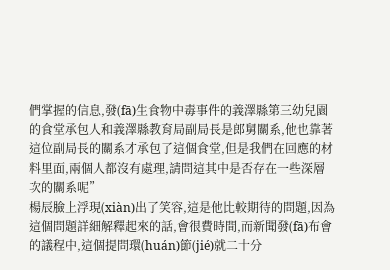們掌握的信息,發(fā)生食物中毒事件的義澤縣第三幼兒園的食堂承包人和義澤縣教育局副局長是郎舅關系,他也靠著這位副局長的關系才承包了這個食堂,但是我們在回應的材料里面,兩個人都沒有處理,請問這其中是否存在一些深層次的關系呢”
楊辰臉上浮現(xiàn)出了笑容,這是他比較期待的問題,因為這個問題詳細解釋起來的話,會很費時間,而新聞發(fā)布會的議程中,這個提問環(huán)節(jié)就二十分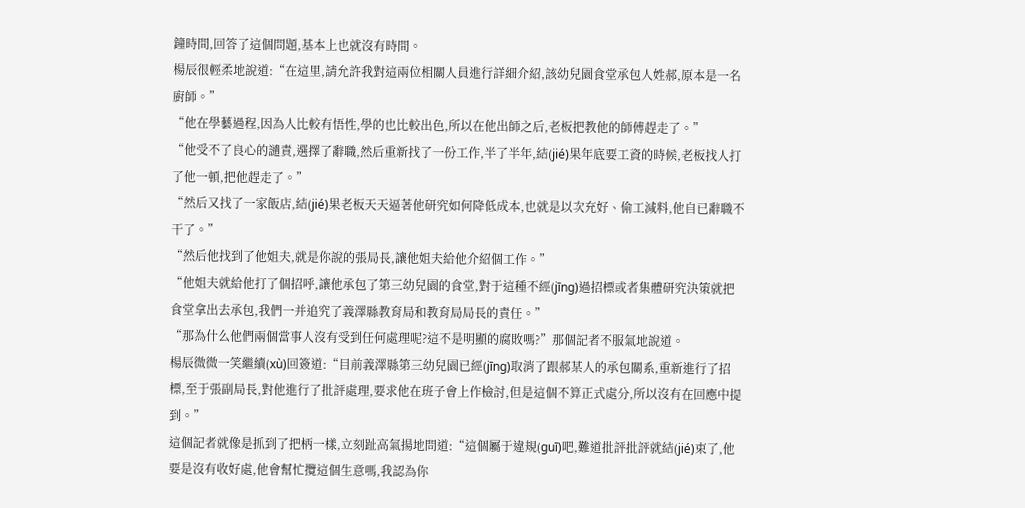鐘時間,回答了這個問題,基本上也就沒有時間。
楊辰很輕柔地說道:“在這里,請允許我對這兩位相關人員進行詳細介紹,該幼兒園食堂承包人姓郝,原本是一名廚師。”
“他在學藝過程,因為人比較有悟性,學的也比較出色,所以在他出師之后,老板把教他的師傅趕走了。”
“他受不了良心的譴責,選擇了辭職,然后重新找了一份工作,半了半年,結(jié)果年底要工資的時候,老板找人打了他一頓,把他趕走了。”
“然后又找了一家飯店,結(jié)果老板天天逼著他研究如何降低成本,也就是以次充好、偷工減料,他自已辭職不干了。”
“然后他找到了他姐夫,就是你說的張局長,讓他姐夫給他介紹個工作。”
“他姐夫就給他打了個招呼,讓他承包了第三幼兒園的食堂,對于這種不經(jīng)過招標或者集體研究決策就把食堂拿出去承包,我們一并追究了義澤縣教育局和教育局局長的責任。”
“那為什么他們兩個當事人沒有受到任何處理呢?這不是明顯的腐敗嗎?”那個記者不服氣地說道。
楊辰微微一笑繼續(xù)回簽道:“目前義澤縣第三幼兒園已經(jīng)取消了跟郝某人的承包關系,重新進行了招標,至于張副局長,對他進行了批評處理,要求他在班子會上作檢討,但是這個不算正式處分,所以沒有在回應中提到。”
這個記者就像是抓到了把柄一樣,立刻趾高氣揚地問道:“這個屬于違規(guī)吧,難道批評批評就結(jié)束了,他要是沒有收好處,他會幫忙攬這個生意嗎,我認為你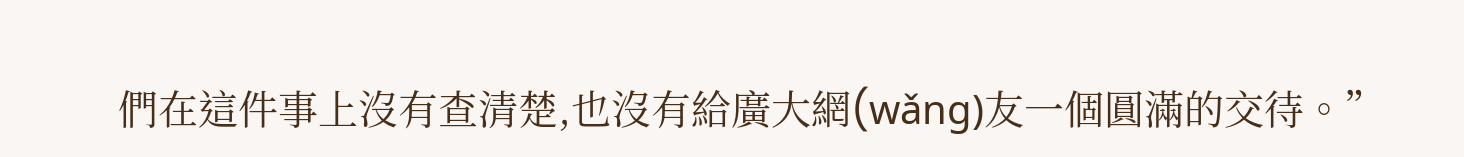們在這件事上沒有查清楚,也沒有給廣大網(wǎng)友一個圓滿的交待。”